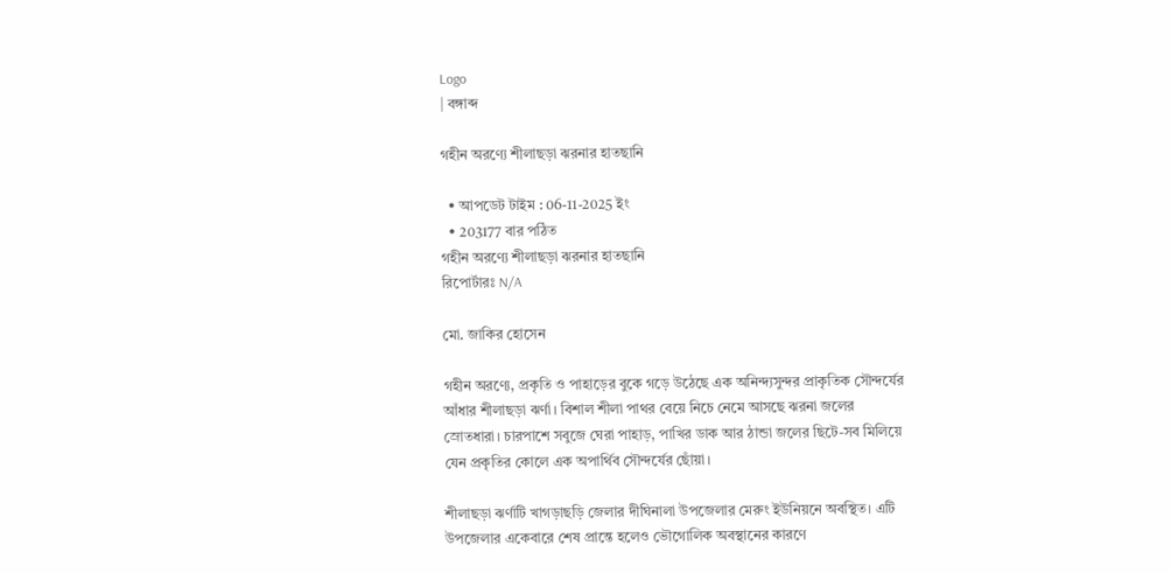Logo
| বঙ্গাব্দ

গহীন অরণ্যে শীলাছড়া ঝরনার হাতছানি

  • আপডেট টাইম : 06-11-2025 ইং
  • 203177 বার পঠিত
গহীন অরণ্যে শীলাছড়া ঝরনার হাতছানি
রিপোর্টারঃ N/A

মো. জাকির হোসেন

গহীন অরণ্যে, প্রকৃতি ও পাহাড়ের বুকে গড়ে উঠেছে এক অনিন্দ্যসুন্দর প্রাকৃতিক সৌন্দর্যের আঁধার শীলাছড়া ঝর্ণা। বিশাল শীলা পাথর বেয়ে নিচে নেমে আসছে ঝরনা জলের স্রোতধারা। চারপাশে সবুজে ঘেরা পাহাড়, পাখির ডাক আর ঠান্ডা জলের ছিটে-সব মিলিয়ে যেন প্রকৃতির কোলে এক অপার্থিব সৌন্দর্যের ছোঁয়া।

শীলাছড়া ঝর্ণাটি খাগড়াছড়ি জেলার দীঘিনালা উপজেলার মেরুং ইউনিয়নে অবস্থিত। এটি উপজেলার একেবারে শেষ প্রান্তে হলেও ভৌগোলিক অবস্থানের কারণে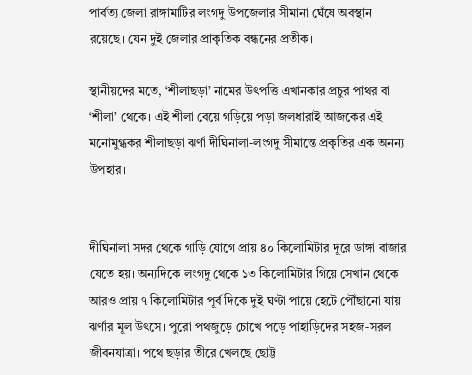পার্বত্য জেলা রাঙ্গামাটির লংগদু উপজেলার সীমানা ঘেঁষে অবস্থান রয়েছে। যেন দুই জেলার প্রাকৃতিক বন্ধনের প্রতীক।

স্থানীয়দের মতে, ‘শীলাছড়া’ নামের উৎপত্তি এখানকার প্রচুর পাথর বা ‘শীলা’ থেকে। এই শীলা বেয়ে গড়িয়ে পড়া জলধারাই আজকের এই মনোমুগ্ধকর শীলাছড়া ঝর্ণা দীঘিনালা-লংগদু সীমান্তে প্রকৃতির এক অনন্য উপহার।


দীঘিনালা সদর থেকে গাড়ি যোগে প্রায় ৪০ কিলোমিটার দূরে ডাঙ্গা বাজার যেতে হয়। অন্যদিকে লংগদু থেকে ১৩ কিলোমিটার গিয়ে সেখান থেকে আরও প্রায় ৭ কিলোমিটার পূর্ব দিকে দুই ঘণ্টা পায়ে হেটে পৌঁছানো যায় ঝর্ণার মূল উৎসে। পুরো পথজুড়ে চোখে পড়ে পাহাড়িদের সহজ-সরল জীবনযাত্রা। পথে ছড়ার তীরে খেলছে ছোট্ট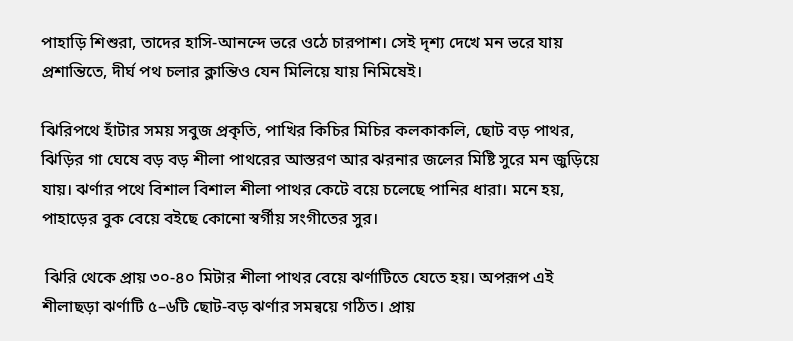পাহাড়ি শিশুরা, তাদের হাসি-আনন্দে ভরে ওঠে চারপাশ। সেই দৃশ্য দেখে মন ভরে যায় প্রশান্তিতে, দীর্ঘ পথ চলার ক্লান্তিও যেন মিলিয়ে যায় নিমিষেই।

ঝিরিপথে হাঁটার সময় সবুজ প্রকৃতি, পাখির কিচির মিচির কলকাকলি, ছোট বড় পাথর, ঝিড়ির গা ঘেষে বড় বড় শীলা পাথরের আস্তরণ আর ঝরনার জলের মিষ্টি সুরে মন জুড়িয়ে যায়। ঝর্ণার পথে বিশাল বিশাল শীলা পাথর কেটে বয়ে চলেছে পানির ধারা। মনে হয়, পাহাড়ের বুক বেয়ে বইছে কোনো স্বর্গীয় সংগীতের সুর।

 ঝিরি থেকে প্রায় ৩০-৪০ মিটার শীলা পাথর বেয়ে ঝর্ণাটিতে যেতে হয়। অপরূপ এই শীলাছড়া ঝর্ণাটি ৫–৬টি ছোট-বড় ঝর্ণার সমন্বয়ে গঠিত। প্রায়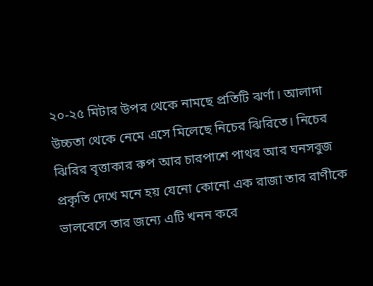২০-২৫ মিটার উপর থেকে নামছে প্রতিটি ঝর্ণা। আলাদা উচ্চতা থেকে নেমে এসে মিলেছে নিচের ঝিরিতে। নিচের ঝিরির বৃত্তাকার রুপ আর চারপাশে পাথর আর ঘনসবুজ প্রকৃতি দেখে মনে হয় যেনো কোনো এক রাজা তার রাণীকে ভালবেসে তার জন্যে এটি খনন করে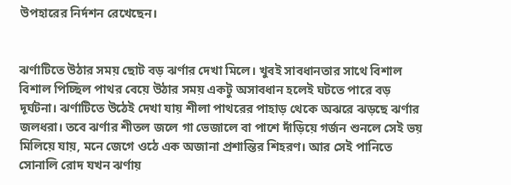উপহারের নির্দশন রেখেছেন।


ঝর্ণাটিতে উঠার সময় ছোট বড় ঝর্ণার দেখা মিলে। খুবই সাবধানতার সাথে বিশাল বিশাল পিচ্ছিল পাথর বেয়ে উঠার সময় একটু অসাবধান হলেই ঘটতে পারে বড় দূর্ঘটনা। ঝর্ণাটিতে উঠেই দেখা যায় শীলা পাথরের পাহাড় থেকে অঝরে ঝড়ছে ঝর্ণার জলধরা। তবে ঝর্ণার শীতল জলে গা ভেজালে বা পাশে দাঁড়িয়ে গর্জন শুনলে সেই ভয় মিলিয়ে যায়, মনে জেগে ওঠে এক অজানা প্রশান্তির শিহরণ। আর সেই পানিতে সোনালি রোদ যখন ঝর্ণায়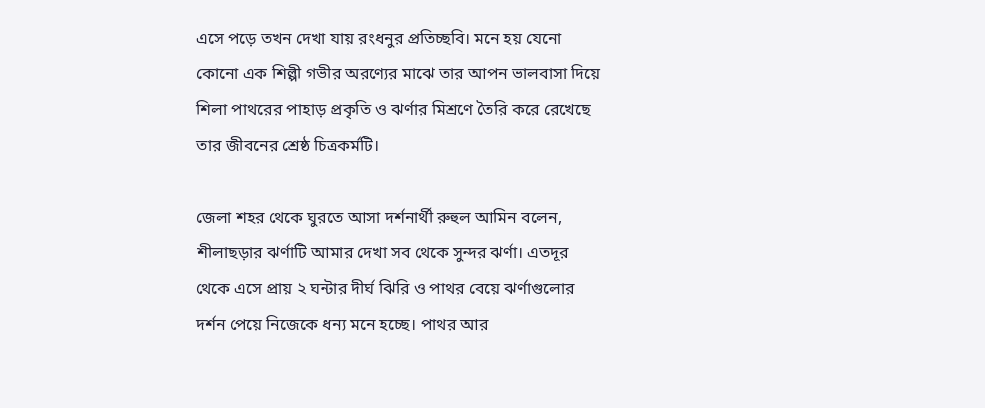এসে পড়ে তখন দেখা যায় রংধনুর প্রতিচ্ছবি। মনে হয় যেনো কোনো এক শিল্পী গভীর অরণ্যের মাঝে তার আপন ভালবাসা দিয়ে শিলা পাথরের পাহাড় প্রকৃতি ও ঝর্ণার মিশ্রণে তৈরি করে রেখেছে তার জীবনের শ্রেষ্ঠ চিত্রকর্মটি।

জেলা শহর থেকে ঘুরতে আসা দর্শনার্থী রুহুল আমিন বলেন, শীলাছড়ার ঝর্ণাটি আমার দেখা সব থেকে সুন্দর ঝর্ণা। এতদূর থেকে এসে প্রায় ২ ঘন্টার দীর্ঘ ঝিরি ও পাথর বেয়ে ঝর্ণাগুলোর দর্শন পেয়ে নিজেকে ধন্য মনে হচ্ছে। পাথর আর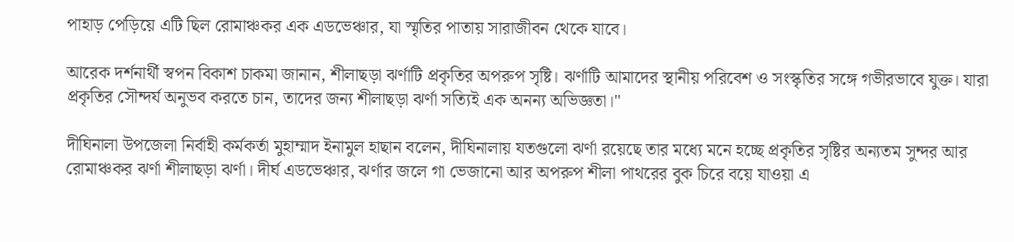পাহাড় পেড়িয়ে এটি ছিল রোমাঞ্চকর এক এডভেঞ্চার, যা স্মৃতির পাতায় সারাজীবন থেকে যাবে।

আরেক দর্শনার্থী স্বপন বিকাশ চাকমা জানান, শীলাছড়া ঝর্ণাটি প্রকৃতির অপরুপ সৃষ্টি। ঝর্ণাটি আমাদের স্থানীয় পরিবেশ ও সংস্কৃতির সঙ্গে গভীরভাবে যুক্ত। যারা প্রকৃতির সৌন্দর্য অনুভব করতে চান, তাদের জন্য শীলাছড়া ঝর্ণা সত্যিই এক অনন্য অভিজ্ঞতা।"

দীঘিনালা উপজেলা নির্বাহী কর্মকর্তা মুহাম্মাদ ইনামুল হাছান বলেন, দীঘিনালায় যতগুলো ঝর্ণা রয়েছে তার মধ্যে মনে হচ্ছে প্রকৃতির সৃষ্টির অন্যতম সুন্দর আর রোমাঞ্চকর ঝর্ণা শীলাছড়া ঝর্ণা। দীর্ঘ এডভেঞ্চার, ঝর্ণার জলে গা ভেজানো আর অপরুপ শীলা পাথরের বুক চিরে বয়ে যাওয়া এ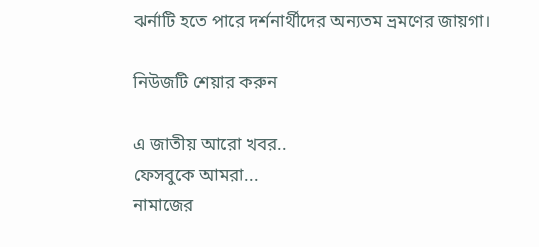ঝর্নাটি হতে পারে দর্শনার্থীদের অন্যতম ভ্রমণের জায়গা।

নিউজটি শেয়ার করুন

এ জাতীয় আরো খবর..
ফেসবুকে আমরা...
নামাজের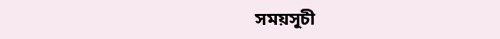সময়সূচী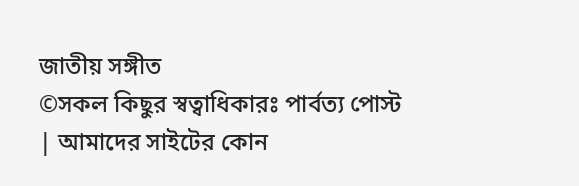জাতীয় সঙ্গীত
©সকল কিছুর স্বত্বাধিকারঃ পার্বত্য পোস্ট | আমাদের সাইটের কোন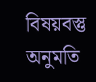বিষয়বস্তু অনুমতি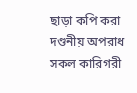ছাড়া কপি করা দণ্ডনীয় অপরাধ
সকল কারিগরী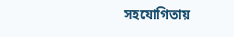সহযোগিতায়